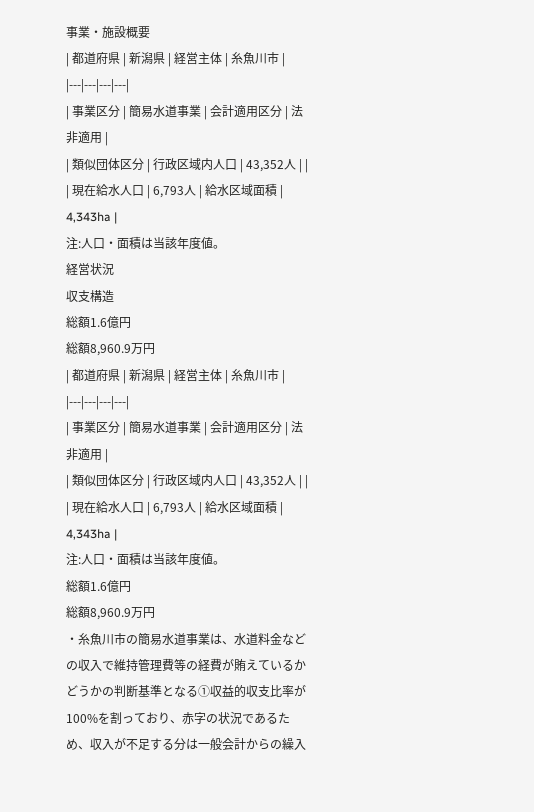事業・施設概要
| 都道府県 | 新潟県 | 経営主体 | 糸魚川市 |
|---|---|---|---|
| 事業区分 | 簡易水道事業 | 会計適用区分 | 法非適用 |
| 類似団体区分 | 行政区域内人口 | 43,352人 | |
| 現在給水人口 | 6,793人 | 給水区域面積 | 4,343ha |
注:人口・面積は当該年度値。
経営状況
収支構造
総額1.6億円
総額8,960.9万円
| 都道府県 | 新潟県 | 経営主体 | 糸魚川市 |
|---|---|---|---|
| 事業区分 | 簡易水道事業 | 会計適用区分 | 法非適用 |
| 類似団体区分 | 行政区域内人口 | 43,352人 | |
| 現在給水人口 | 6,793人 | 給水区域面積 | 4,343ha |
注:人口・面積は当該年度値。
総額1.6億円
総額8,960.9万円
・糸魚川市の簡易水道事業は、水道料金などの収入で維持管理費等の経費が賄えているかどうかの判断基準となる①収益的収支比率が100%を割っており、赤字の状況であるため、収入が不足する分は一般会計からの繰入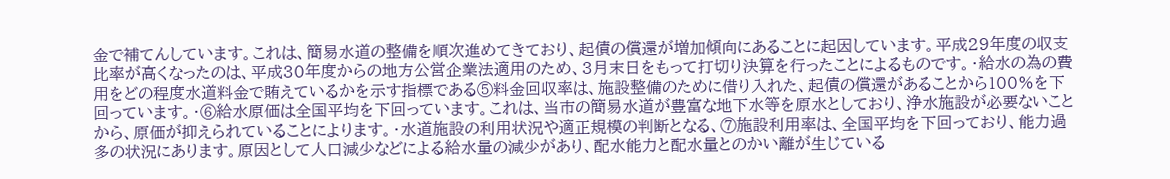金で補てんしています。これは、簡易水道の整備を順次進めてきており、起債の償還が増加傾向にあることに起因しています。平成29年度の収支比率が高くなったのは、平成30年度からの地方公営企業法適用のため、3月末日をもって打切り決算を行ったことによるものです。・給水の為の費用をどの程度水道料金で賄えているかを示す指標である⑤料金回収率は、施設整備のために借り入れた、起債の償還があることから100%を下回っています。・⑥給水原価は全国平均を下回っています。これは、当市の簡易水道が豊富な地下水等を原水としており、浄水施設が必要ないことから、原価が抑えられていることによります。・水道施設の利用状況や適正規模の判断となる、⑦施設利用率は、全国平均を下回っており、能力過多の状況にあります。原因として人口減少などによる給水量の減少があり、配水能力と配水量とのかい離が生じている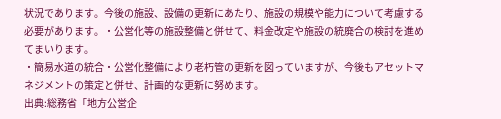状況であります。今後の施設、設備の更新にあたり、施設の規模や能力について考慮する必要があります。・公営化等の施設整備と併せて、料金改定や施設の統廃合の検討を進めてまいります。
・簡易水道の統合・公営化整備により老朽管の更新を図っていますが、今後もアセットマネジメントの策定と併せ、計画的な更新に努めます。
出典:総務省「地方公営企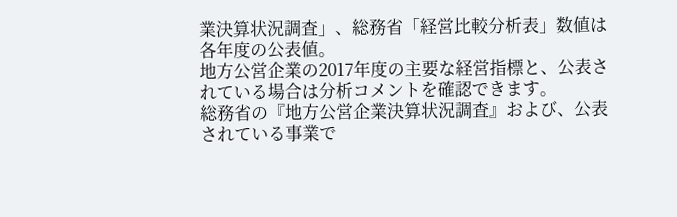業決算状況調査」、総務省「経営比較分析表」数値は各年度の公表値。
地方公営企業の2017年度の主要な経営指標と、公表されている場合は分析コメントを確認できます。
総務省の『地方公営企業決算状況調査』および、公表されている事業で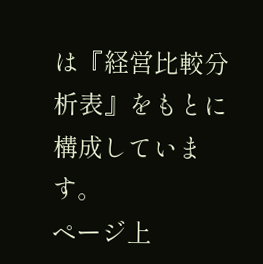は『経営比較分析表』をもとに構成しています。
ページ上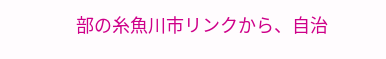部の糸魚川市リンクから、自治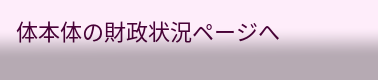体本体の財政状況ページへ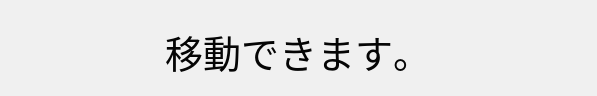移動できます。